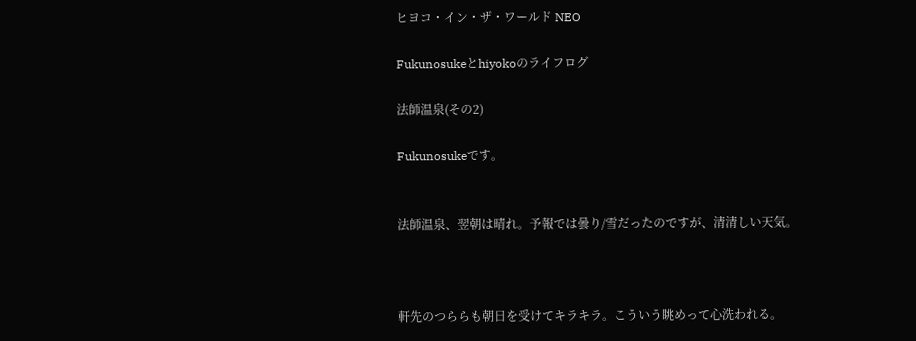ヒヨコ・イン・ザ・ワールド NEO

Fukunosukeとhiyokoのライフログ

法師温泉(その2)

Fukunosukeです。


法師温泉、翌朝は晴れ。予報では曇り/雪だったのですが、清清しい天気。



軒先のつららも朝日を受けてキラキラ。こういう眺めって心洗われる。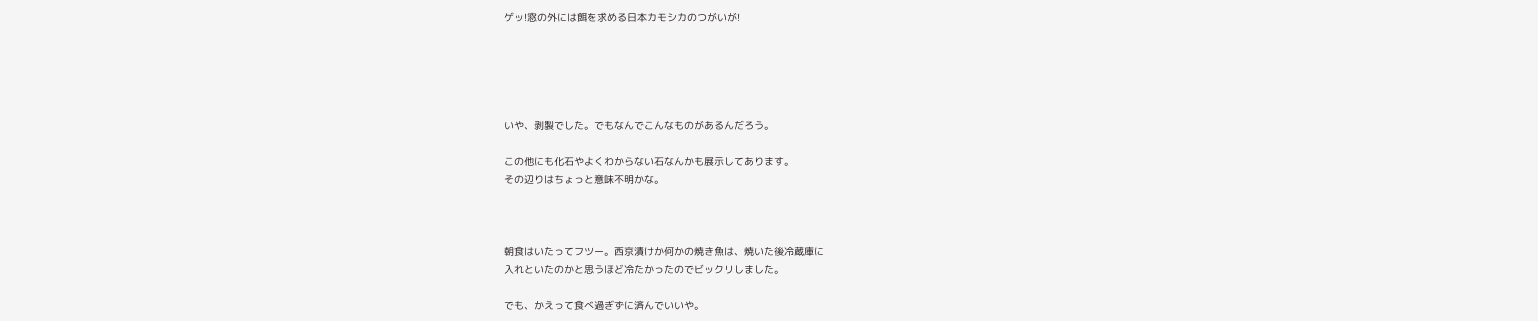ゲッ!窓の外には餌を求める日本カモシカのつがいが!





いや、剥製でした。でもなんでこんなものがあるんだろう。

この他にも化石やよくわからない石なんかも展示してあります。
その辺りはちょっと意味不明かな。



朝食はいたってフツー。西京漬けか何かの焼き魚は、焼いた後冷蔵庫に
入れといたのかと思うほど冷たかったのでビックリしました。

でも、かえって食べ過ぎずに済んでいいや。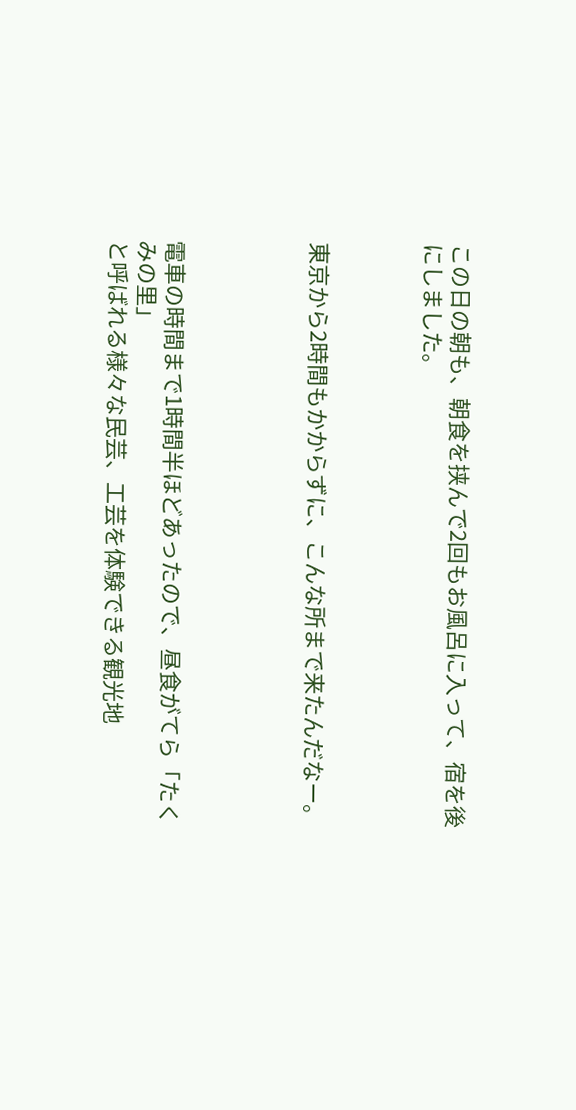この日の朝も、朝食を挟んで2回もお風呂に入って、宿を後にしました。



東京から2時間もかからずに、こんな所まで来たんだなー。




電車の時間まで1時間半ほどあったので、昼食がてら「たくみの里」
と呼ばれる様々な民芸、工芸を体験できる観光地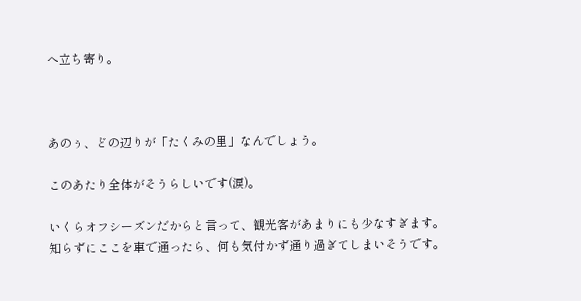へ立ち寄り。



あのぅ、どの辺りが「たくみの里」なんでしょう。

このあたり全体がそうらしいです(涙)。

いくらオフシーズンだからと言って、観光客があまりにも少なすぎます。
知らずにここを車で通ったら、何も気付かず通り過ぎてしまいそうです。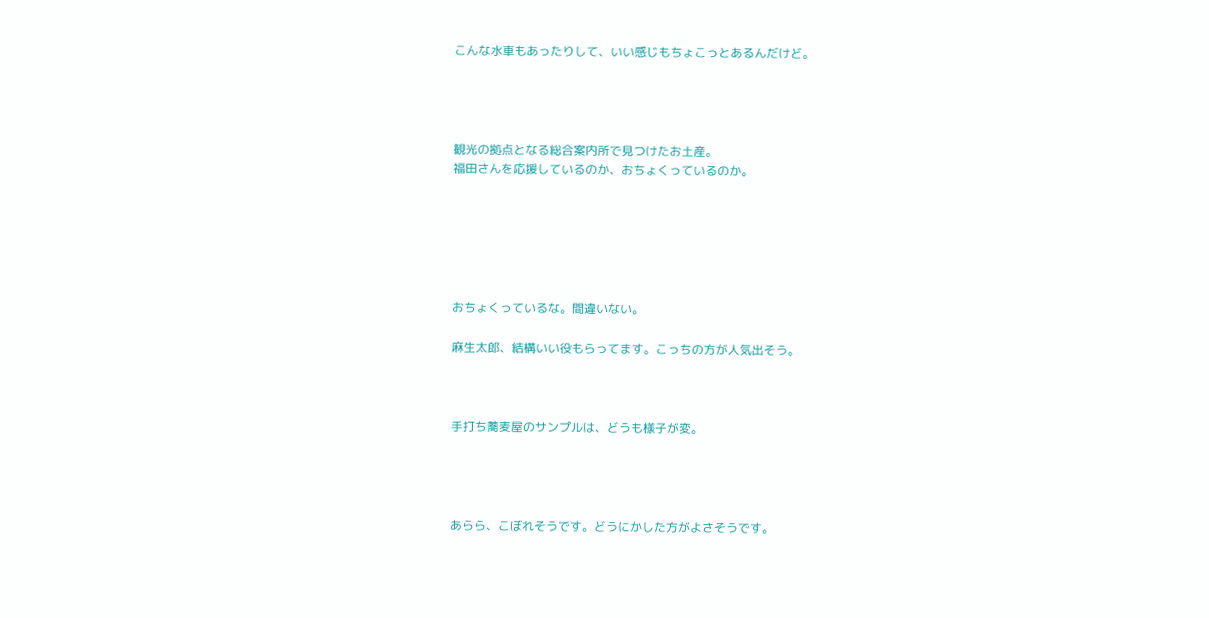こんな水車もあったりして、いい感じもちょこっとあるんだけど。




観光の拠点となる総合案内所で見つけたお土産。
福田さんを応援しているのか、おちょくっているのか。






おちょくっているな。間違いない。

麻生太郎、結構いい役もらってます。こっちの方が人気出そう。



手打ち蕎麦屋のサンプルは、どうも様子が変。




あらら、こぼれそうです。どうにかした方がよさそうです。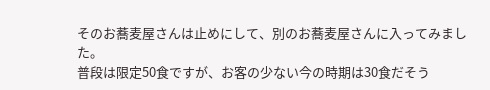そのお蕎麦屋さんは止めにして、別のお蕎麦屋さんに入ってみました。
普段は限定50食ですが、お客の少ない今の時期は30食だそう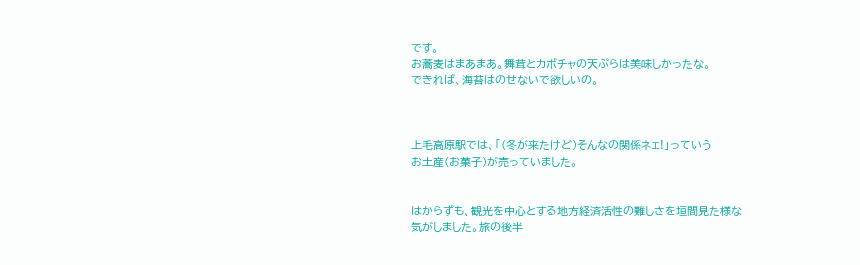です。
お蕎麦はまあまあ。舞茸とカボチャの天ぷらは美味しかったな。
できれば、海苔はのせないで欲しいの。



上毛高原駅では、「(冬が来たけど)そんなの関係ネェ!」っていう
お土産(お菓子)が売っていました。


はからずも、観光を中心とする地方経済活性の難しさを垣間見た様な
気がしました。旅の後半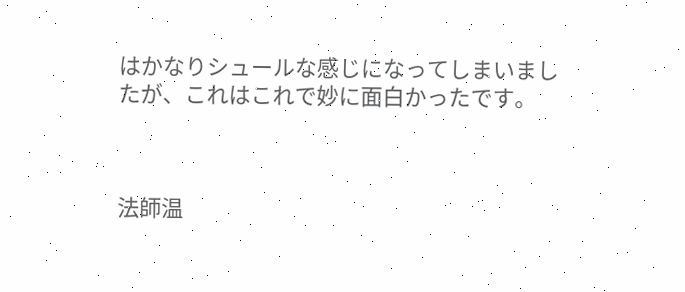はかなりシュールな感じになってしまいまし
たが、これはこれで妙に面白かったです。



法師温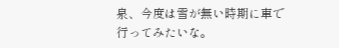泉、今度は雪が無い時期に車で行ってみたいな。